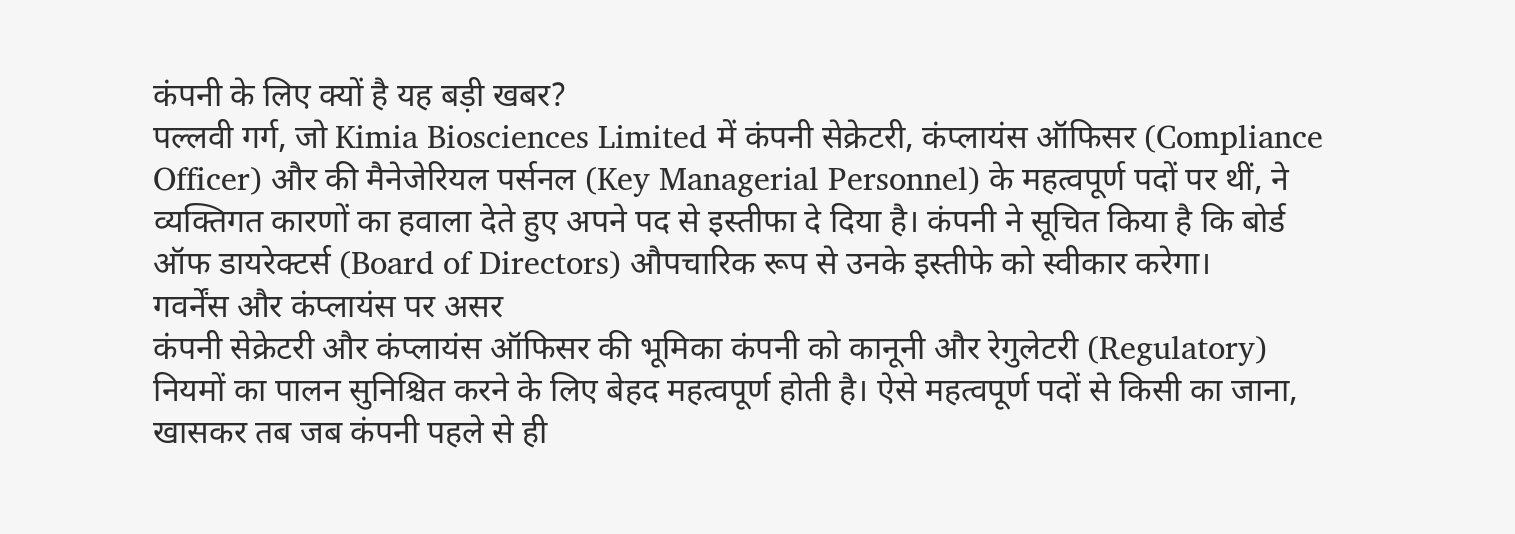कंपनी के लिए क्यों है यह बड़ी खबर?
पल्लवी गर्ग, जो Kimia Biosciences Limited में कंपनी सेक्रेटरी, कंप्लायंस ऑफिसर (Compliance Officer) और की मैनेजेरियल पर्सनल (Key Managerial Personnel) के महत्वपूर्ण पदों पर थीं, ने व्यक्तिगत कारणों का हवाला देते हुए अपने पद से इस्तीफा दे दिया है। कंपनी ने सूचित किया है कि बोर्ड ऑफ डायरेक्टर्स (Board of Directors) औपचारिक रूप से उनके इस्तीफे को स्वीकार करेगा।
गवर्नेंस और कंप्लायंस पर असर
कंपनी सेक्रेटरी और कंप्लायंस ऑफिसर की भूमिका कंपनी को कानूनी और रेगुलेटरी (Regulatory) नियमों का पालन सुनिश्चित करने के लिए बेहद महत्वपूर्ण होती है। ऐसे महत्वपूर्ण पदों से किसी का जाना, खासकर तब जब कंपनी पहले से ही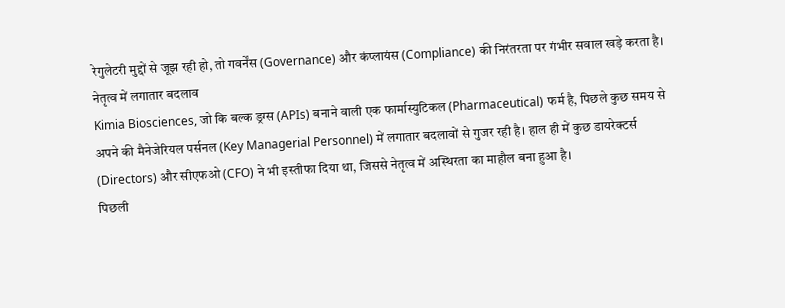रेगुलेटरी मुद्दों से जूझ रही हो, तो गवर्नेंस (Governance) और कंप्लायंस (Compliance) की निरंतरता पर गंभीर सवाल खड़े करता है।
नेतृत्व में लगातार बदलाव
Kimia Biosciences, जो कि बल्क ड्रग्स (APIs) बनाने वाली एक फार्मास्युटिकल (Pharmaceutical) फर्म है, पिछले कुछ समय से अपने की मैनेजेरियल पर्सनल (Key Managerial Personnel) में लगातार बदलावों से गुजर रही है। हाल ही में कुछ डायरेक्टर्स (Directors) और सीएफओ (CFO) ने भी इस्तीफा दिया था, जिससे नेतृत्व में अस्थिरता का माहौल बना हुआ है।
पिछली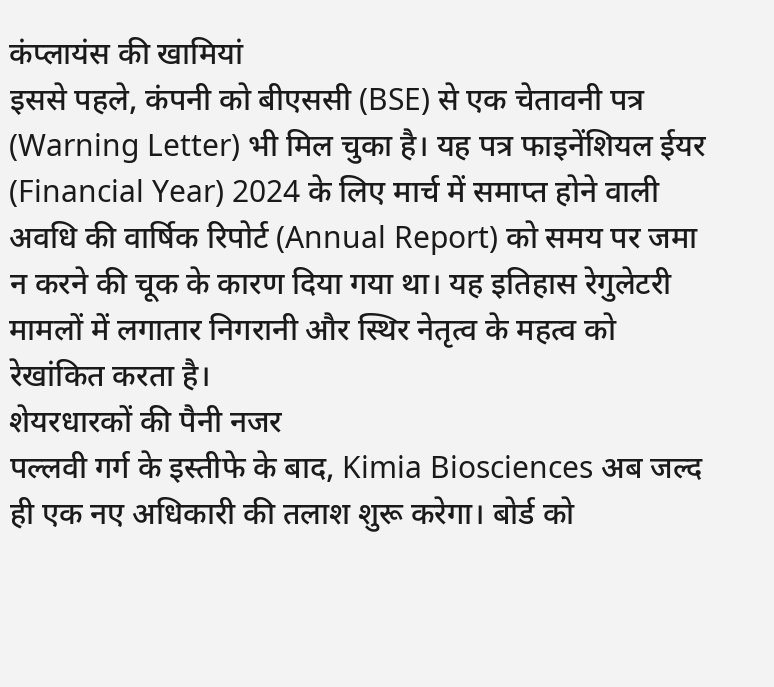कंप्लायंस की खामियां
इससे पहले, कंपनी को बीएससी (BSE) से एक चेतावनी पत्र (Warning Letter) भी मिल चुका है। यह पत्र फाइनेंशियल ईयर (Financial Year) 2024 के लिए मार्च में समाप्त होने वाली अवधि की वार्षिक रिपोर्ट (Annual Report) को समय पर जमा न करने की चूक के कारण दिया गया था। यह इतिहास रेगुलेटरी मामलों में लगातार निगरानी और स्थिर नेतृत्व के महत्व को रेखांकित करता है।
शेयरधारकों की पैनी नजर
पल्लवी गर्ग के इस्तीफे के बाद, Kimia Biosciences अब जल्द ही एक नए अधिकारी की तलाश शुरू करेगा। बोर्ड को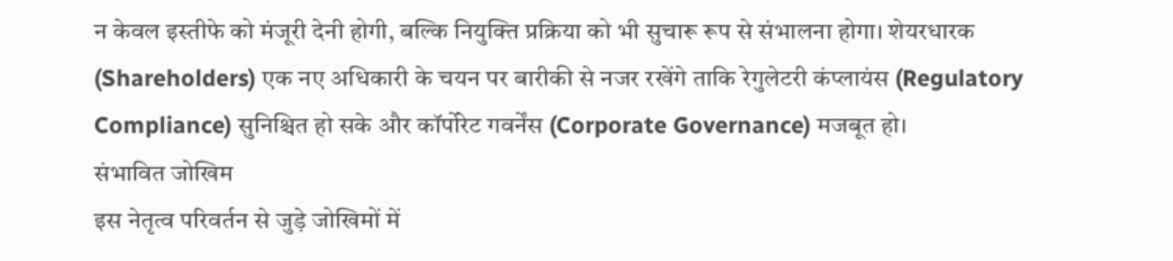न केवल इस्तीफे को मंजूरी देनी होगी, बल्कि नियुक्ति प्रक्रिया को भी सुचारू रूप से संभालना होगा। शेयरधारक (Shareholders) एक नए अधिकारी के चयन पर बारीकी से नजर रखेंगे ताकि रेगुलेटरी कंप्लायंस (Regulatory Compliance) सुनिश्चित हो सके और कॉर्पोरेट गवर्नेंस (Corporate Governance) मजबूत हो।
संभावित जोखिम
इस नेतृत्व परिवर्तन से जुड़े जोखिमों में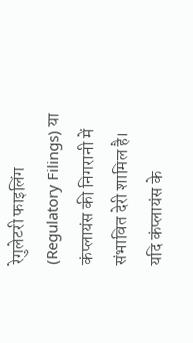रेगुलेटरी फाइलिंग (Regulatory Filings) या कंप्लायंस की निगरानी में संभावित देरी शामिल है। यदि कंप्लायंस के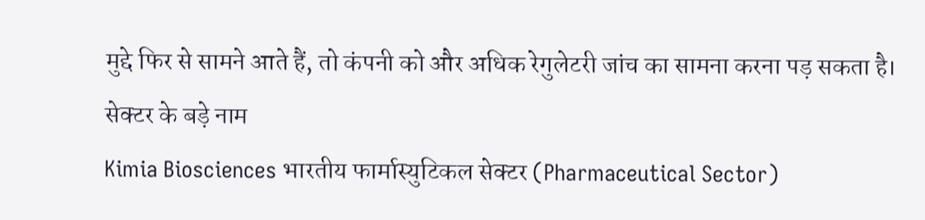मुद्दे फिर से सामने आते हैं, तो कंपनी को और अधिक रेगुलेटरी जांच का सामना करना पड़ सकता है।
सेक्टर के बड़े नाम
Kimia Biosciences भारतीय फार्मास्युटिकल सेक्टर (Pharmaceutical Sector)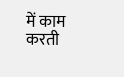में काम करती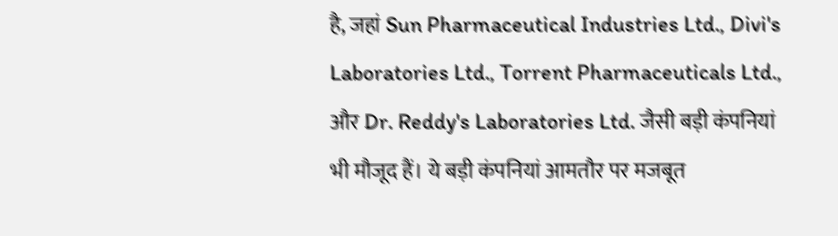है, जहां Sun Pharmaceutical Industries Ltd., Divi's Laboratories Ltd., Torrent Pharmaceuticals Ltd., और Dr. Reddy's Laboratories Ltd. जैसी बड़ी कंपनियां भी मौजूद हैं। ये बड़ी कंपनियां आमतौर पर मजबूत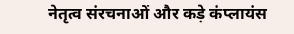नेतृत्व संरचनाओं और कड़े कंप्लायंस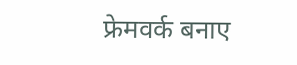फ्रेमवर्क बनाए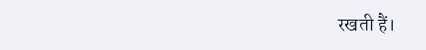रखती हैं।